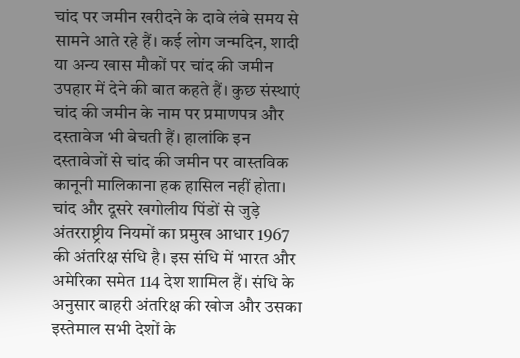चांद पर जमीन खरीदने के दावे लंबे समय से सामने आते रहे हैं। कई लोग जन्मदिन, शादी या अन्य खास मौकों पर चांद की जमीन उपहार में देने की बात कहते हैं। कुछ संस्थाएं चांद की जमीन के नाम पर प्रमाणपत्र और दस्तावेज भी बेचती हैं। हालांकि इन दस्तावेजों से चांद की जमीन पर वास्तविक कानूनी मालिकाना हक हासिल नहीं होता।
चांद और दूसरे खगोलीय पिंडों से जुड़े अंतरराष्ट्रीय नियमों का प्रमुख आधार 1967 की अंतरिक्ष संधि है। इस संधि में भारत और अमेरिका समेत 114 देश शामिल हैं। संधि के अनुसार बाहरी अंतरिक्ष की खोज और उसका इस्तेमाल सभी देशों के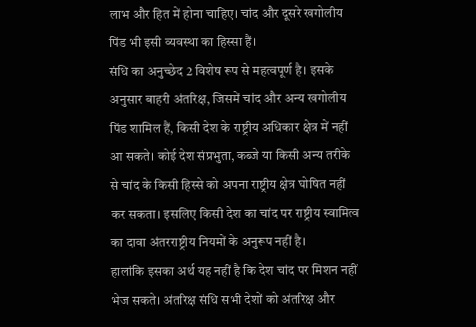लाभ और हित में होना चाहिए। चांद और दूसरे खगोलीय पिंड भी इसी व्यवस्था का हिस्सा हैं।
संधि का अनुच्छेद 2 विशेष रूप से महत्वपूर्ण है। इसके अनुसार बाहरी अंतरिक्ष, जिसमें चांद और अन्य खगोलीय पिंड शामिल हैं, किसी देश के राष्ट्रीय अधिकार क्षेत्र में नहीं आ सकते। कोई देश संप्रभुता, कब्जे या किसी अन्य तरीके से चांद के किसी हिस्से को अपना राष्ट्रीय क्षेत्र घोषित नहीं कर सकता। इसलिए किसी देश का चांद पर राष्ट्रीय स्वामित्व का दावा अंतरराष्ट्रीय नियमों के अनुरूप नहीं है।
हालांकि इसका अर्थ यह नहीं है कि देश चांद पर मिशन नहीं भेज सकते। अंतरिक्ष संधि सभी देशों को अंतरिक्ष और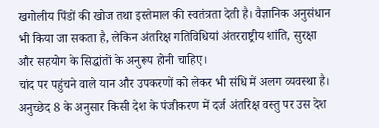खगोलीय पिंडों की खोज तथा इस्तेमाल की स्वतंत्रता देती है। वैज्ञानिक अनुसंधान भी किया जा सकता है, लेकिन अंतरिक्ष गतिविधियां अंतरराष्ट्रीय शांति, सुरक्षा और सहयोग के सिद्धांतों के अनुरूप होनी चाहिए।
चांद पर पहुंचने वाले यान और उपकरणों को लेकर भी संधि में अलग व्यवस्था है। अनुच्छेद 8 के अनुसार किसी देश के पंजीकरण में दर्ज अंतरिक्ष वस्तु पर उस देश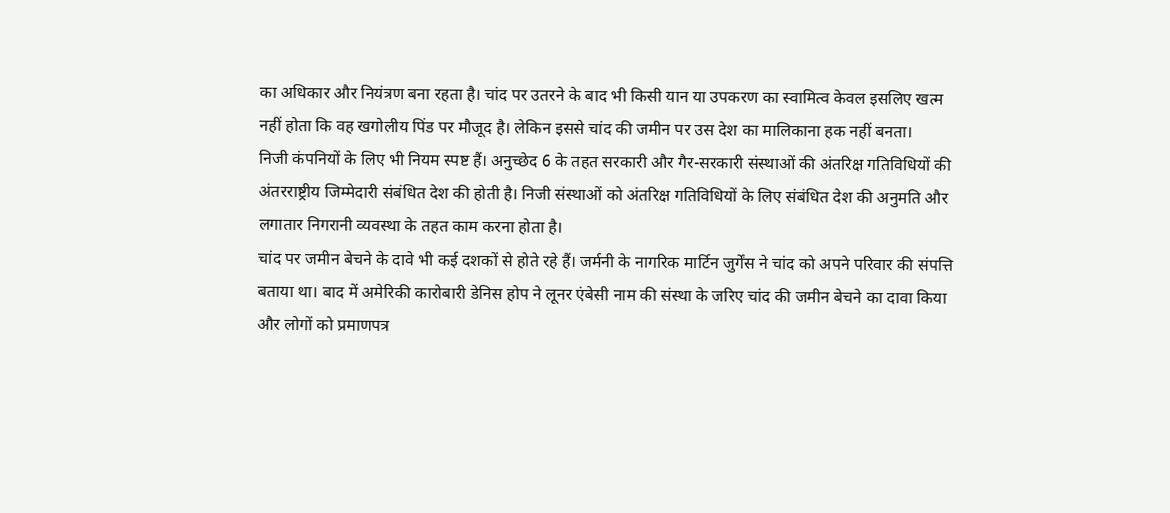का अधिकार और नियंत्रण बना रहता है। चांद पर उतरने के बाद भी किसी यान या उपकरण का स्वामित्व केवल इसलिए खत्म नहीं होता कि वह खगोलीय पिंड पर मौजूद है। लेकिन इससे चांद की जमीन पर उस देश का मालिकाना हक नहीं बनता।
निजी कंपनियों के लिए भी नियम स्पष्ट हैं। अनुच्छेद 6 के तहत सरकारी और गैर-सरकारी संस्थाओं की अंतरिक्ष गतिविधियों की अंतरराष्ट्रीय जिम्मेदारी संबंधित देश की होती है। निजी संस्थाओं को अंतरिक्ष गतिविधियों के लिए संबंधित देश की अनुमति और लगातार निगरानी व्यवस्था के तहत काम करना होता है।
चांद पर जमीन बेचने के दावे भी कई दशकों से होते रहे हैं। जर्मनी के नागरिक मार्टिन जुर्गेंस ने चांद को अपने परिवार की संपत्ति बताया था। बाद में अमेरिकी कारोबारी डेनिस होप ने लूनर एंबेसी नाम की संस्था के जरिए चांद की जमीन बेचने का दावा किया और लोगों को प्रमाणपत्र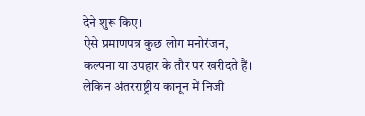देने शुरू किए।
ऐसे प्रमाणपत्र कुछ लोग मनोरंजन, कल्पना या उपहार के तौर पर खरीदते हैं। लेकिन अंतरराष्ट्रीय कानून में निजी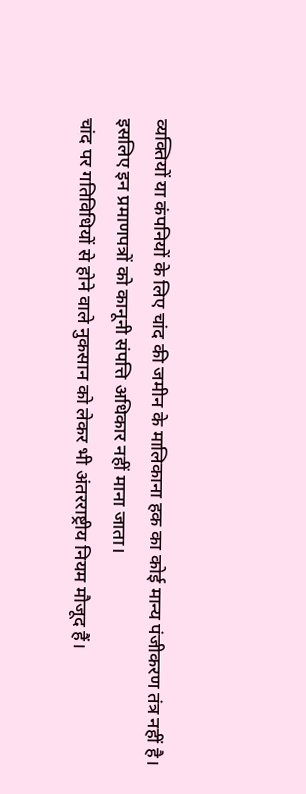व्यक्तियों या कंपनियों के लिए चांद की जमीन के मालिकाना हक का कोई मान्य पंजीकरण तंत्र नहीं है। इसलिए इन प्रमाणपत्रों को कानूनी संपत्ति अधिकार नहीं माना जाता।
चांद पर गतिविधियों से होने वाले नुकसान को लेकर भी अंतरराष्ट्रीय नियम मौजूद हैं।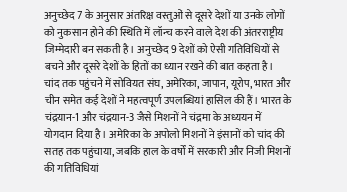अनुच्छेद 7 के अनुसार अंतरिक्ष वस्तुओं से दूसरे देशों या उनके लोगों को नुकसान होने की स्थिति में लॉन्च करने वाले देश की अंतरराष्ट्रीय जिम्मेदारी बन सकती है। अनुच्छेद 9 देशों को ऐसी गतिविधियों से बचने और दूसरे देशों के हितों का ध्यान रखने की बात कहता है।
चांद तक पहुंचने में सोवियत संघ, अमेरिका, जापान, यूरोप, भारत और चीन समेत कई देशों ने महत्वपूर्ण उपलब्धियां हासिल की हैं। भारत के चंद्रयान-1 और चंद्रयान-3 जैसे मिशनों ने चंद्रमा के अध्ययन में योगदान दिया है। अमेरिका के अपोलो मिशनों ने इंसानों को चांद की सतह तक पहुंचाया, जबकि हाल के वर्षों में सरकारी और निजी मिशनों की गतिविधियां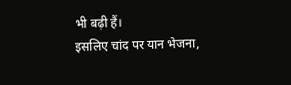भी बढ़ी हैं।
इसलिए चांद पर यान भेजना,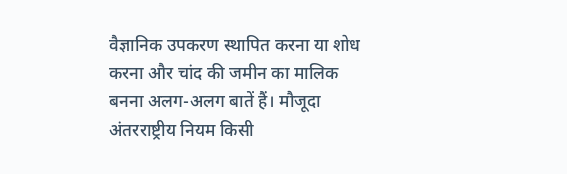वैज्ञानिक उपकरण स्थापित करना या शोध करना और चांद की जमीन का मालिक बनना अलग-अलग बातें हैं। मौजूदा अंतरराष्ट्रीय नियम किसी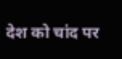देश को चांद पर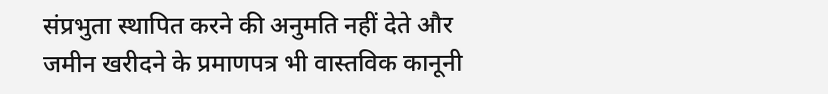संप्रभुता स्थापित करने की अनुमति नहीं देते और जमीन खरीदने के प्रमाणपत्र भी वास्तविक कानूनी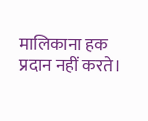मालिकाना हक प्रदान नहीं करते।